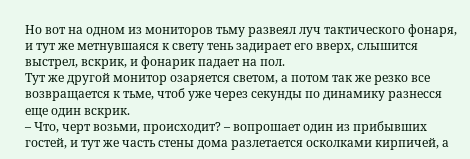Но вот на одном из мониторов тьму развеял луч тактического фонаря, и тут же метнувшаяся к свету тень задирает его вверх, слышится выстрел, вскрик, и фонарик падает на пол.
Тут же другой монитор озаряется светом, а потом так же резко все возвращается к тьме, чтоб уже через секунды по динамику разнесся еще один вскрик.
– Что, черт возьми, происходит? – вопрошает один из прибывших гостей, и тут же часть стены дома разлетается осколками кирпичей, а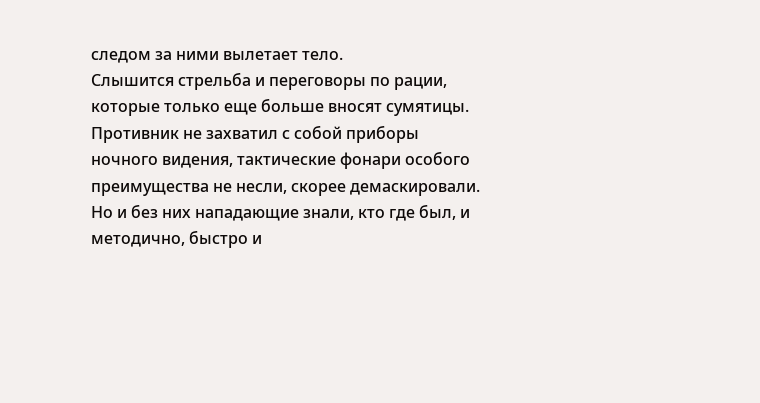следом за ними вылетает тело.
Слышится стрельба и переговоры по рации, которые только еще больше вносят сумятицы. Противник не захватил с собой приборы ночного видения, тактические фонари особого преимущества не несли, скорее демаскировали. Но и без них нападающие знали, кто где был, и методично, быстро и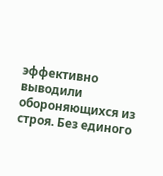эффективно выводили обороняющихся из строя. Без единого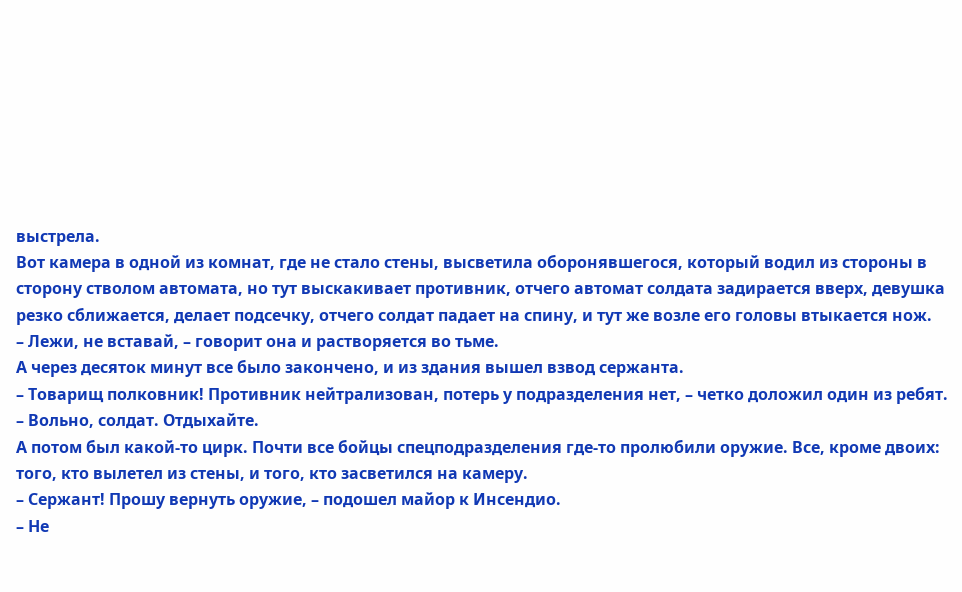выстрела.
Вот камера в одной из комнат, где не стало стены, высветила оборонявшегося, который водил из стороны в сторону стволом автомата, но тут выскакивает противник, отчего автомат солдата задирается вверх, девушка резко сближается, делает подсечку, отчего солдат падает на спину, и тут же возле его головы втыкается нож.
– Лежи, не вставай, – говорит она и растворяется во тьме.
А через десяток минут все было закончено, и из здания вышел взвод сержанта.
– Товарищ полковник! Противник нейтрализован, потерь у подразделения нет, – четко доложил один из ребят.
– Вольно, солдат. Отдыхайте.
А потом был какой-то цирк. Почти все бойцы спецподразделения где-то пролюбили оружие. Все, кроме двоих: того, кто вылетел из стены, и того, кто засветился на камеру.
– Сержант! Прошу вернуть оружие, – подошел майор к Инсендио.
– Не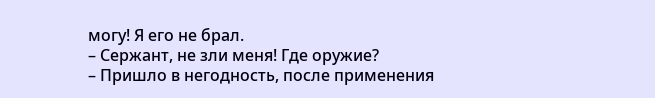могу! Я его не брал.
– Сержант, не зли меня! Где оружие?
– Пришло в негодность, после применения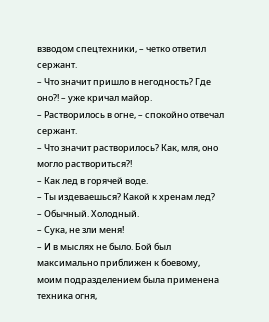взводом спецтехники, – четко ответил сержант.
– Что значит пришло в негодность? Где оно?! – уже кричал майор.
– Растворилось в огне, – спокойно отвечал сержант.
– Что значит растворилось? Как, мля, оно могло раствориться?!
– Как лед в горячей воде.
– Ты издеваешься? Какой к хренам лед?
– Обычный. Холодный.
– Сука, не зли меня!
– И в мыслях не было. Бой был максимально приближен к боевому, моим подразделением была применена техника огня,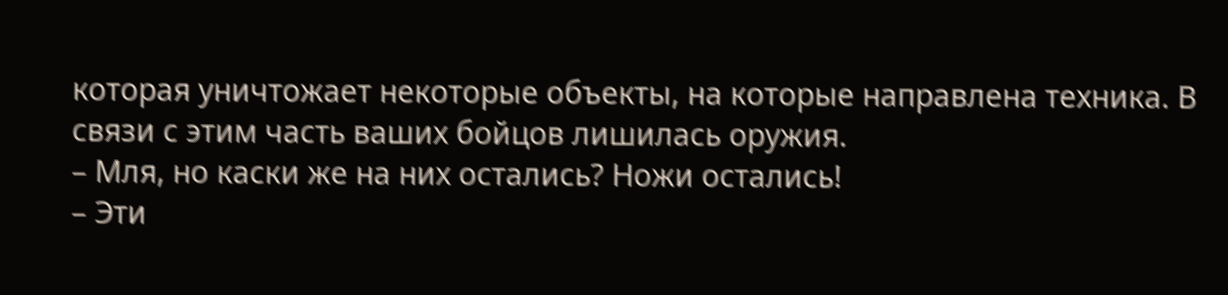которая уничтожает некоторые объекты, на которые направлена техника. В связи с этим часть ваших бойцов лишилась оружия.
– Мля, но каски же на них остались? Ножи остались!
– Эти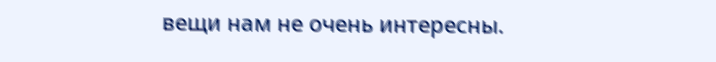вещи нам не очень интересны.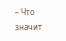– Что значит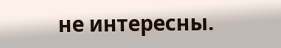не интересны.